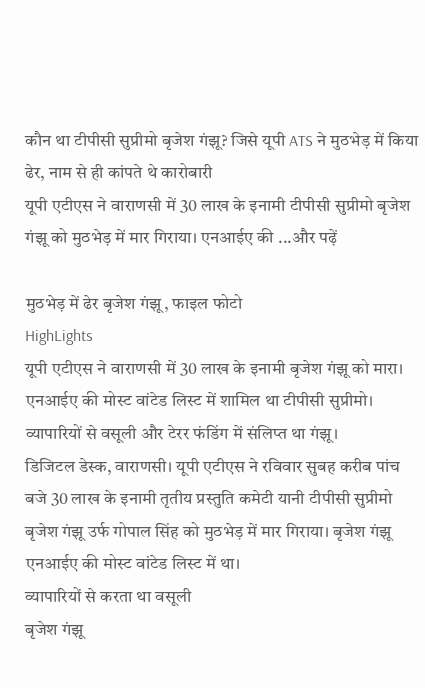कौन था टीपीसी सुप्रीमो बृजेश गंझू? जिसे यूपी ATS ने मुठभेड़ में किया ढेर, नाम से ही कांपते थे कारोबारी
यूपी एटीएस ने वाराणसी में 30 लाख के इनामी टीपीसी सुप्रीमो बृजेश गंझू को मुठभेड़ में मार गिराया। एनआईए की ...और पढ़ें

मुठभेड़ में ढेर बृजेश गंझू, फाइल फोटो
HighLights
यूपी एटीएस ने वाराणसी में 30 लाख के इनामी बृजेश गंझू को मारा।
एनआईए की मोस्ट वांटेड लिस्ट में शामिल था टीपीसी सुप्रीमो।
व्यापारियों से वसूली और टेरर फंडिंग में संलिप्त था गंझू।
डिजिटल डेस्क, वाराणसी। यूपी एटीएस ने रविवार सुबह करीब पांच बजे 30 लाख के इनामी तृतीय प्रस्तुति कमेटी यानी टीपीसी सुप्रीमो बृजेश गंझू उर्फ गोपाल सिंह को मुठभेड़ में मार गिराया। बृजेश गंझू एनआईए की मोस्ट वांटेड लिस्ट में था।
व्यापारियों से करता था वसूली
बृजेश गंझू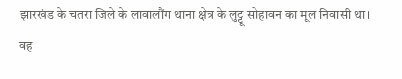झारखंड के चतरा जिले के लावालौंग थाना क्षेत्र के लुट्टू सोहावन का मूल निवासी था। वह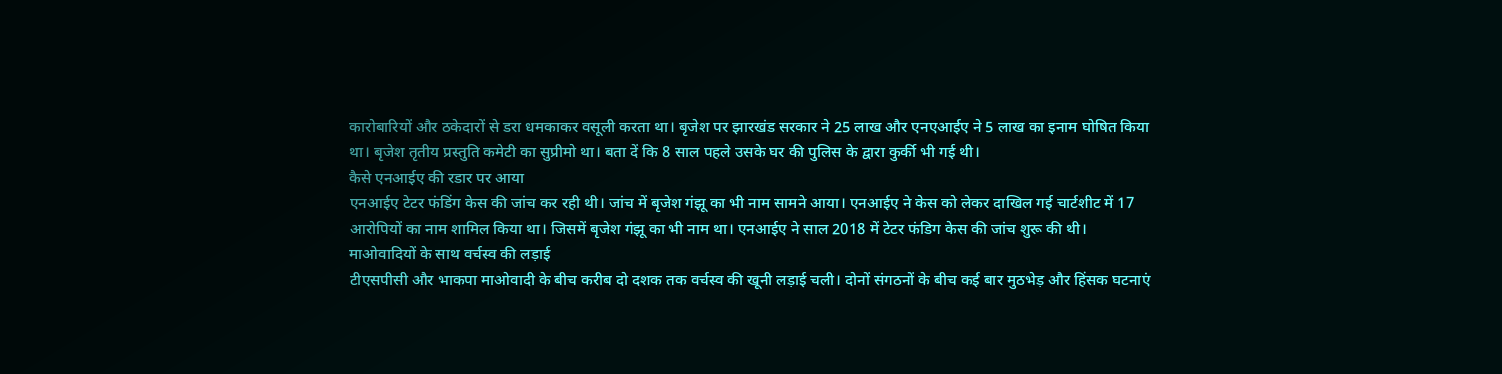कारोबारियों और ठकेदारों से डरा धमकाकर वसूली करता था। बृजेश पर झारखंड सरकार ने 25 लाख और एनएआईए ने 5 लाख का इनाम घोषित किया था। बृजेश तृतीय प्रस्तुति कमेटी का सुप्रीमो था। बता दें कि 8 साल पहले उसके घर की पुलिस के द्वारा कुर्की भी गई थी।
कैसे एनआईए की रडार पर आया
एनआईए टेटर फंडिंग केस की जांच कर रही थी। जांच में बृजेश गंझू का भी नाम सामने आया। एनआईए ने केस को लेकर दाखिल गई चार्टशीट में 17 आरोपियों का नाम शामिल किया था। जिसमें बृजेश गंझू का भी नाम था। एनआईए ने साल 2018 में टेटर फंडिग केस की जांच शुरू की थी।
माओवादियों के साथ वर्चस्व की लड़ाई
टीएसपीसी और भाकपा माओवादी के बीच करीब दो दशक तक वर्चस्व की खूनी लड़ाई चली। दोनों संगठनों के बीच कई बार मुठभेड़ और हिंसक घटनाएं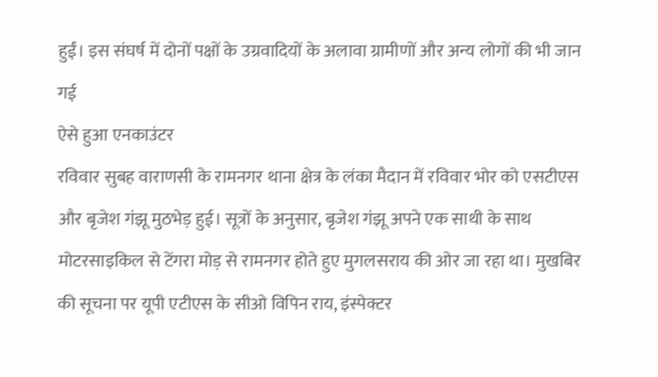हुईं। इस संघर्ष में दोनों पक्षों के उग्रवादियों के अलावा ग्रामीणों और अन्य लोगों की भी जान गई
ऐसे हुआ एनकाउंटर
रविवार सुबह वाराणसी के रामनगर थाना क्षेत्र के लंका मैदान में रविवार भोर को एसटीएस और बृजेश गंझू मुठभेड़ हुई। सूत्रों के अनुसार, बृजेश गंझू अपने एक साथी के साथ मोटरसाइकिल से टेंगरा मोड़ से रामनगर होते हुए मुगलसराय की ओर जा रहा था। मुखबिर की सूचना पर यूपी एटीएस के सीओ विपिन राय, इंस्पेक्टर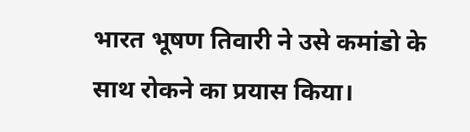भारत भूषण तिवारी ने उसे कमांडो के साथ रोकने का प्रयास किया।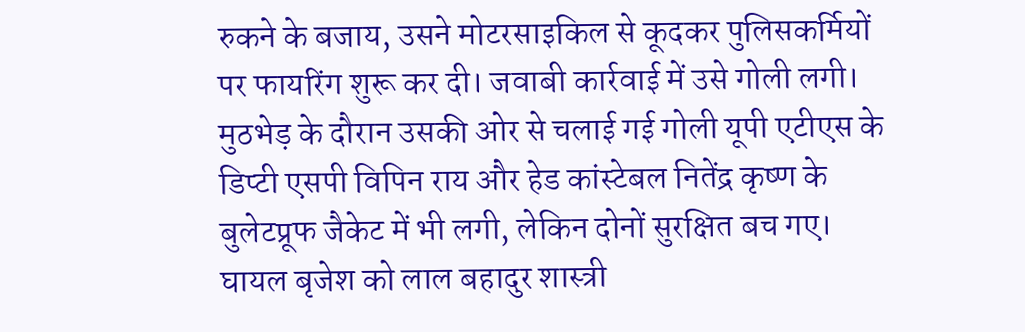रुकने के बजाय, उसने मोटरसाइकिल से कूदकर पुलिसकर्मियों पर फायरिंग शुरू कर दी। जवाबी कार्रवाई में उसे गोली लगी। मुठभेड़ के दौरान उसकी ओर से चलाई गई गोली यूपी एटीएस के डिप्टी एसपी विपिन राय और हेड कांस्टेबल नितेंद्र कृष्ण के बुलेटप्रूफ जैकेट में भी लगी, लेकिन दोनों सुरक्षित बच गए। घायल बृजेश को लाल बहादुर शास्त्री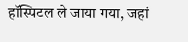हॉस्पिटल ले जाया गया, जहां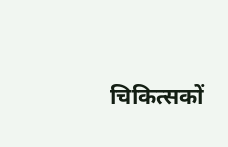चिकित्सकों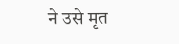ने उसे मृत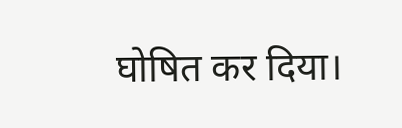घोषित कर दिया।